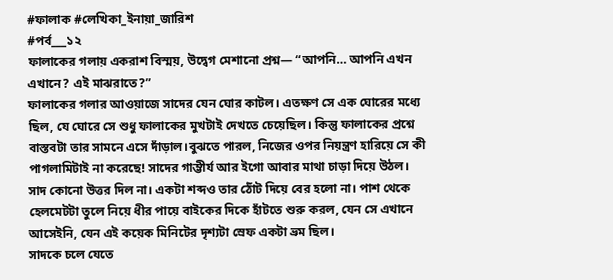#ফালাক #লেখিকা_ইনায়া_জারিশ
#পর্ব___১২
ফালাকের গলায় একরাশ বিস্ময়, উদ্বেগ মেশানো প্রশ্ন— “আপনি… আপনি এখন এখানে? এই মাঝরাতে?”
ফালাকের গলার আওয়াজে সাদের যেন ঘোর কাটল। এতক্ষণ সে এক ঘোরের মধ্যে ছিল, যে ঘোরে সে শুধু ফালাকের মুখটাই দেখতে চেয়েছিল। কিন্তু ফালাকের প্রশ্নে বাস্তবটা তার সামনে এসে দাঁড়াল।বুঝতে পারল, নিজের ওপর নিয়ন্ত্রণ হারিয়ে সে কী পাগলামিটাই না করেছে! সাদের গাম্ভীর্য আর ইগো আবার মাথা চাড়া দিয়ে উঠল।
সাদ কোনো উত্তর দিল না। একটা শব্দও তার ঠোঁট দিয়ে বের হলো না। পাশ থেকে হেলমেটটা তুলে নিয়ে ধীর পায়ে বাইকের দিকে হাঁটতে শুরু করল, যেন সে এখানে আসেইনি, যেন এই কয়েক মিনিটের দৃশ্যটা স্রেফ একটা ভ্রম ছিল।
সাদকে চলে যেতে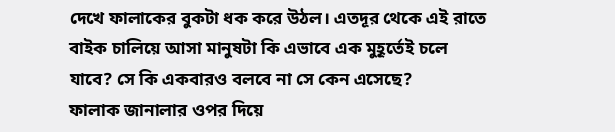দেখে ফালাকের বুকটা ধক করে উঠল। এতদূর থেকে এই রাতে বাইক চালিয়ে আসা মানুষটা কি এভাবে এক মুহূর্তেই চলে যাবে? সে কি একবারও বলবে না সে কেন এসেছে?
ফালাক জানালার ওপর দিয়ে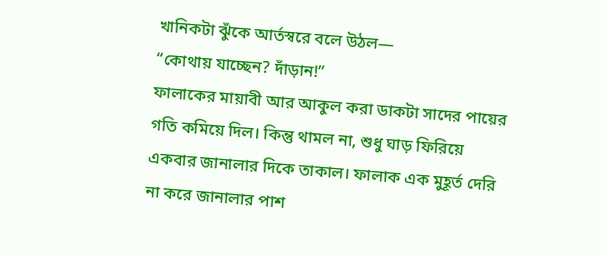খানিকটা ঝুঁকে আর্তস্বরে বলে উঠল—
“কোথায় যাচ্ছেন? দাঁড়ান!”
ফালাকের মায়াবী আর আকুল করা ডাকটা সাদের পায়ের গতি কমিয়ে দিল। কিন্তু থামল না, শুধু ঘাড় ফিরিয়ে একবার জানালার দিকে তাকাল। ফালাক এক মুহূর্ত দেরি না করে জানালার পাশ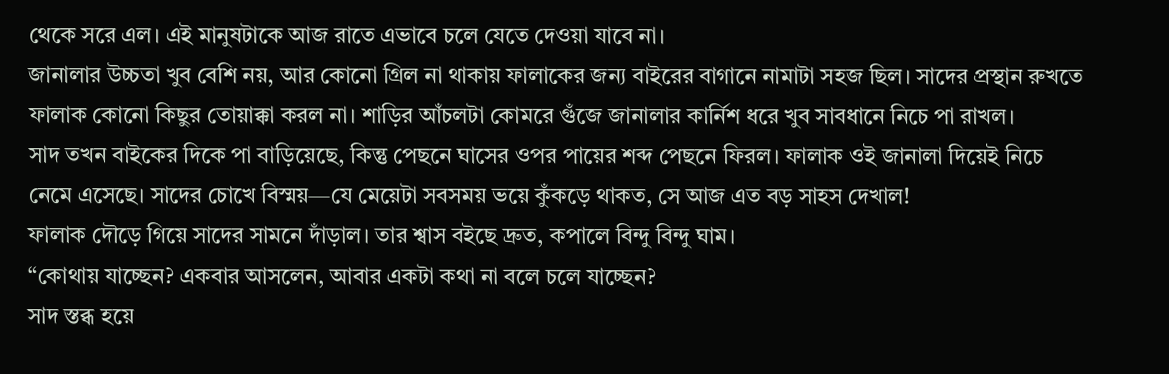থেকে সরে এল। এই মানুষটাকে আজ রাতে এভাবে চলে যেতে দেওয়া যাবে না।
জানালার উচ্চতা খুব বেশি নয়, আর কোনো গ্রিল না থাকায় ফালাকের জন্য বাইরের বাগানে নামাটা সহজ ছিল। সাদের প্রস্থান রুখতে ফালাক কোনো কিছুর তোয়াক্কা করল না। শাড়ির আঁচলটা কোমরে গুঁজে জানালার কার্নিশ ধরে খুব সাবধানে নিচে পা রাখল।
সাদ তখন বাইকের দিকে পা বাড়িয়েছে, কিন্তু পেছনে ঘাসের ওপর পায়ের শব্দ পেছনে ফিরল। ফালাক ওই জানালা দিয়েই নিচে নেমে এসেছে। সাদের চোখে বিস্ময়—যে মেয়েটা সবসময় ভয়ে কুঁকড়ে থাকত, সে আজ এত বড় সাহস দেখাল!
ফালাক দৌড়ে গিয়ে সাদের সামনে দাঁড়াল। তার শ্বাস বইছে দ্রুত, কপালে বিন্দু বিন্দু ঘাম।
“কোথায় যাচ্ছেন? একবার আসলেন, আবার একটা কথা না বলে চলে যাচ্ছেন?
সাদ স্তব্ধ হয়ে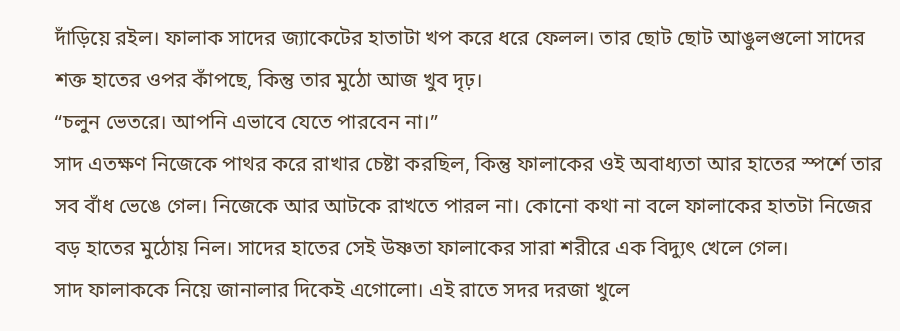দাঁড়িয়ে রইল। ফালাক সাদের জ্যাকেটের হাতাটা খপ করে ধরে ফেলল। তার ছোট ছোট আঙুলগুলো সাদের শক্ত হাতের ওপর কাঁপছে, কিন্তু তার মুঠো আজ খুব দৃঢ়।
“চলুন ভেতরে। আপনি এভাবে যেতে পারবেন না।”
সাদ এতক্ষণ নিজেকে পাথর করে রাখার চেষ্টা করছিল, কিন্তু ফালাকের ওই অবাধ্যতা আর হাতের স্পর্শে তার সব বাঁধ ভেঙে গেল। নিজেকে আর আটকে রাখতে পারল না। কোনো কথা না বলে ফালাকের হাতটা নিজের বড় হাতের মুঠোয় নিল। সাদের হাতের সেই উষ্ণতা ফালাকের সারা শরীরে এক বিদ্যুৎ খেলে গেল।
সাদ ফালাককে নিয়ে জানালার দিকেই এগোলো। এই রাতে সদর দরজা খুলে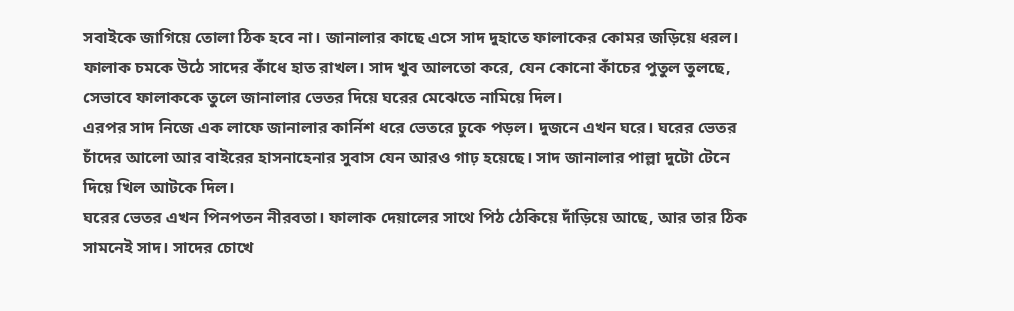সবাইকে জাগিয়ে তোলা ঠিক হবে না। জানালার কাছে এসে সাদ দুহাতে ফালাকের কোমর জড়িয়ে ধরল। ফালাক চমকে উঠে সাদের কাঁধে হাত রাখল। সাদ খুব আলতো করে, যেন কোনো কাঁচের পুতুল তুলছে, সেভাবে ফালাককে তুলে জানালার ভেতর দিয়ে ঘরের মেঝেতে নামিয়ে দিল।
এরপর সাদ নিজে এক লাফে জানালার কার্নিশ ধরে ভেতরে ঢুকে পড়ল। দুজনে এখন ঘরে। ঘরের ভেতর চাঁদের আলো আর বাইরের হাসনাহেনার সুবাস যেন আরও গাঢ় হয়েছে। সাদ জানালার পাল্লা দুটো টেনে দিয়ে খিল আটকে দিল।
ঘরের ভেতর এখন পিনপতন নীরবতা। ফালাক দেয়ালের সাথে পিঠ ঠেকিয়ে দাঁড়িয়ে আছে, আর তার ঠিক সামনেই সাদ। সাদের চোখে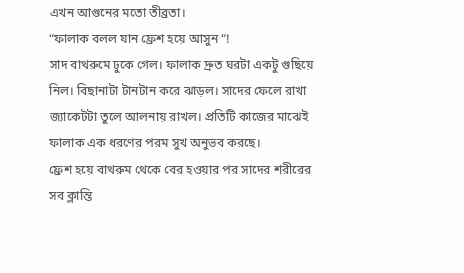এখন আগুনের মতো তীব্রতা।
“ফালাক বলল যান ফ্রেশ হয়ে আসুন “!
সাদ বাথরুমে ঢুকে গেল। ফালাক দ্রুত ঘরটা একটু গুছিয়ে নিল। বিছানাটা টানটান করে ঝাড়ল। সাদের ফেলে রাখা জ্যাকেটটা তুলে আলনায় রাখল। প্রতিটি কাজের মাঝেই ফালাক এক ধরণের পরম সুখ অনুভব করছে।
ফ্রেশ হয়ে বাথরুম থেকে বের হওয়ার পর সাদের শরীরের সব ক্লান্তি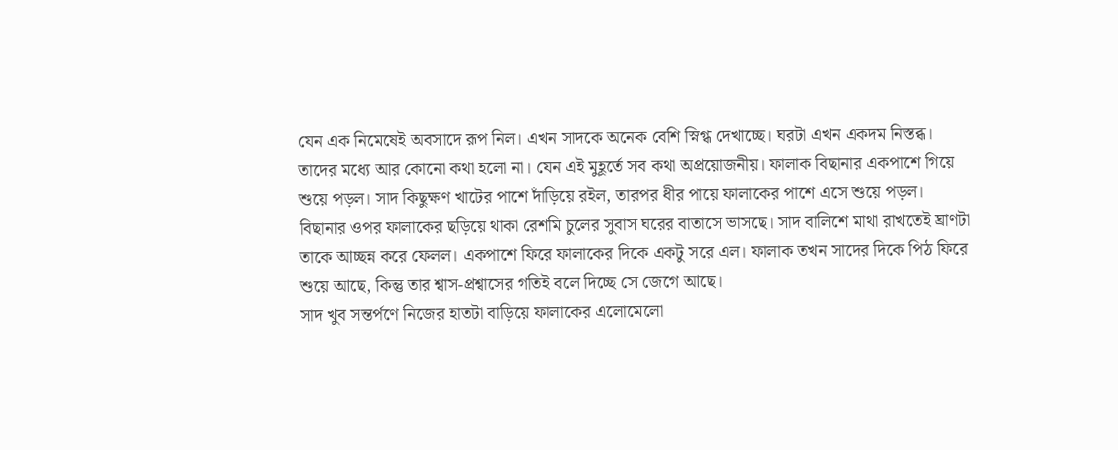যেন এক নিমেষেই অবসাদে রূপ নিল। এখন সাদকে অনেক বেশি স্নিগ্ধ দেখাচ্ছে। ঘরটা এখন একদম নিস্তব্ধ।
তাদের মধ্যে আর কোনো কথা হলো না। যেন এই মুহূর্তে সব কথা অপ্রয়োজনীয়। ফালাক বিছানার একপাশে গিয়ে শুয়ে পড়ল। সাদ কিছুক্ষণ খাটের পাশে দাঁড়িয়ে রইল, তারপর ধীর পায়ে ফালাকের পাশে এসে শুয়ে পড়ল।
বিছানার ওপর ফালাকের ছড়িয়ে থাকা রেশমি চুলের সুবাস ঘরের বাতাসে ভাসছে। সাদ বালিশে মাথা রাখতেই ঘ্রাণটা তাকে আচ্ছন্ন করে ফেলল। একপাশে ফিরে ফালাকের দিকে একটু সরে এল। ফালাক তখন সাদের দিকে পিঠ ফিরে শুয়ে আছে, কিন্তু তার শ্বাস-প্রশ্বাসের গতিই বলে দিচ্ছে সে জেগে আছে।
সাদ খুব সন্তর্পণে নিজের হাতটা বাড়িয়ে ফালাকের এলোমেলো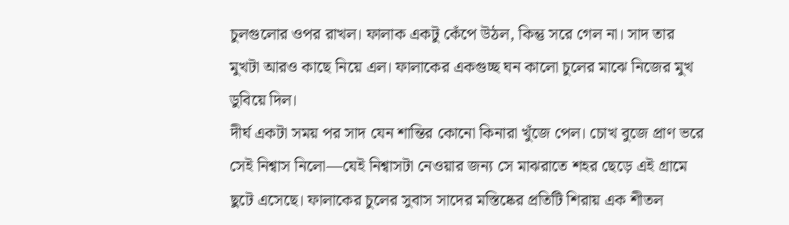চুলগুলোর ওপর রাখল। ফালাক একটু কেঁপে উঠল, কিন্তু সরে গেল না। সাদ তার মুখটা আরও কাছে নিয়ে এল। ফালাকের একগুচ্ছ ঘন কালো চুলের মাঝে নিজের মুখ ডুবিয়ে দিল।
দীর্ঘ একটা সময় পর সাদ যেন শান্তির কোনো কিনারা খুঁজে পেল। চোখ বুজে প্রাণ ভরে সেই নিশ্বাস নিলো—যেই নিশ্বাসটা নেওয়ার জন্য সে মাঝরাতে শহর ছেড়ে এই গ্রামে ছুটে এসেছে। ফালাকের চুলের সুবাস সাদের মস্তিষ্কের প্রতিটি শিরায় এক শীতল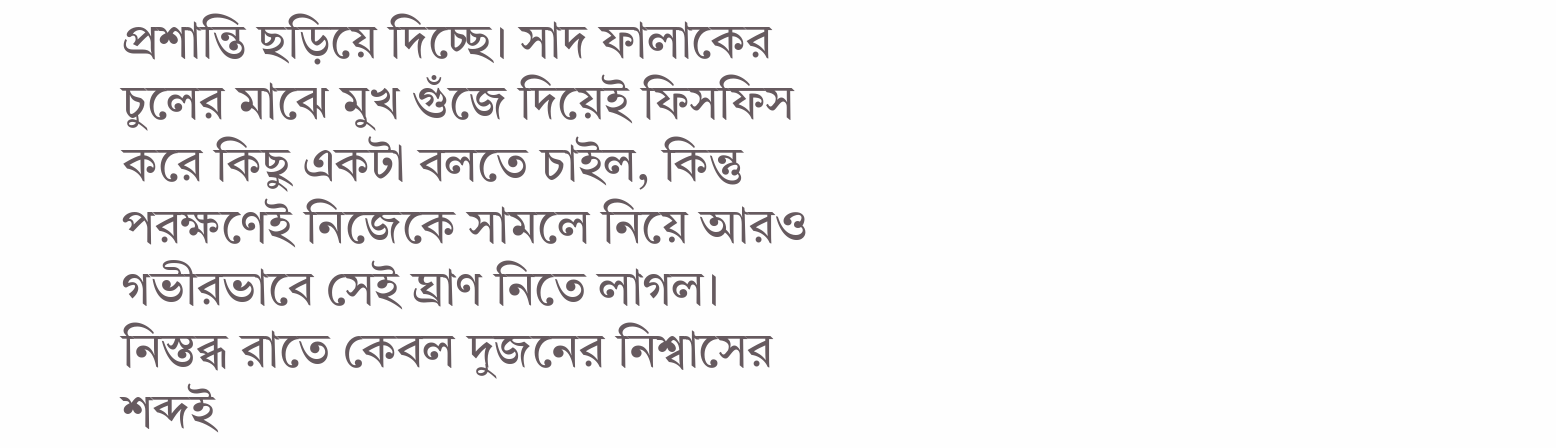প্রশান্তি ছড়িয়ে দিচ্ছে। সাদ ফালাকের চুলের মাঝে মুখ গুঁজে দিয়েই ফিসফিস করে কিছু একটা বলতে চাইল, কিন্তু পরক্ষণেই নিজেকে সামলে নিয়ে আরও গভীরভাবে সেই ঘ্রাণ নিতে লাগল।
নিস্তব্ধ রাতে কেবল দুজনের নিশ্বাসের শব্দই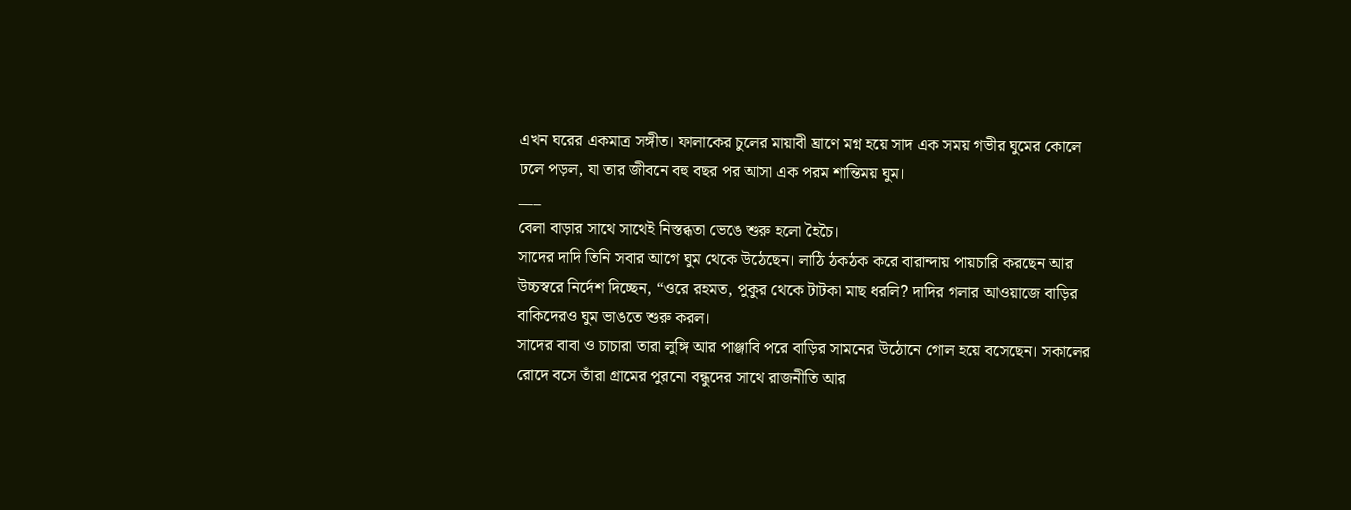এখন ঘরের একমাত্র সঙ্গীত। ফালাকের চুলের মায়াবী ঘ্রাণে মগ্ন হয়ে সাদ এক সময় গভীর ঘুমের কোলে ঢলে পড়ল, যা তার জীবনে বহু বছর পর আসা এক পরম শান্তিময় ঘুম।
___
বেলা বাড়ার সাথে সাথেই নিস্তব্ধতা ভেঙে শুরু হলো হৈচৈ।
সাদের দাদি তিনি সবার আগে ঘুম থেকে উঠেছেন। লাঠি ঠকঠক করে বারান্দায় পায়চারি করছেন আর উচ্চস্বরে নির্দেশ দিচ্ছেন, “ওরে রহমত, পুকুর থেকে টাটকা মাছ ধরলি? দাদির গলার আওয়াজে বাড়ির বাকিদেরও ঘুম ভাঙতে শুরু করল।
সাদের বাবা ও চাচারা তারা লুঙ্গি আর পাঞ্জাবি পরে বাড়ির সামনের উঠোনে গোল হয়ে বসেছেন। সকালের রোদে বসে তাঁরা গ্রামের পুরনো বন্ধুদের সাথে রাজনীতি আর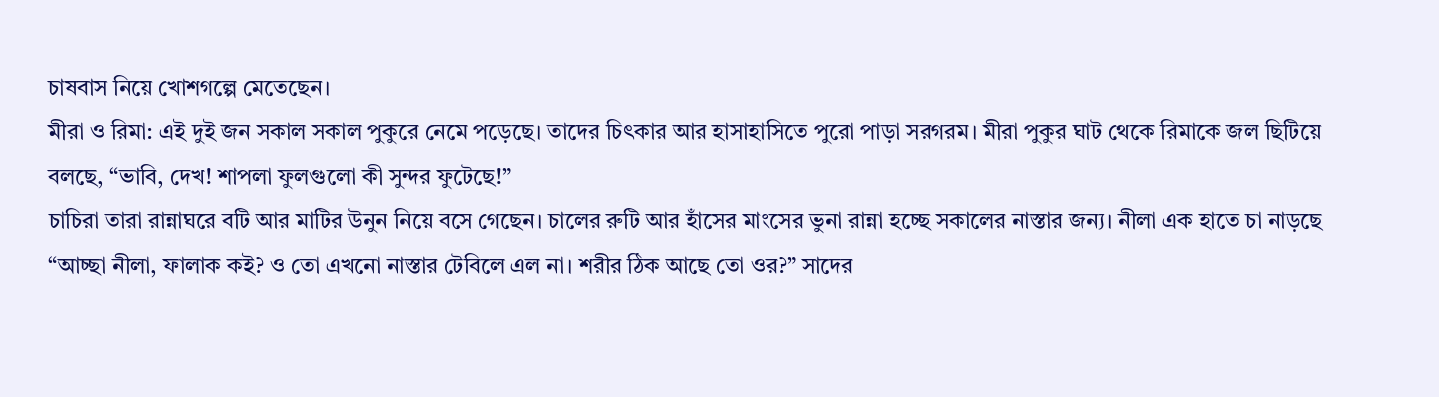চাষবাস নিয়ে খোশগল্পে মেতেছেন।
মীরা ও রিমা: এই দুই জন সকাল সকাল পুকুরে নেমে পড়েছে। তাদের চিৎকার আর হাসাহাসিতে পুরো পাড়া সরগরম। মীরা পুকুর ঘাট থেকে রিমাকে জল ছিটিয়ে বলছে, “ভাবি, দেখ! শাপলা ফুলগুলো কী সুন্দর ফুটেছে!”
চাচিরা তারা রান্নাঘরে বটি আর মাটির উনুন নিয়ে বসে গেছেন। চালের রুটি আর হাঁসের মাংসের ভুনা রান্না হচ্ছে সকালের নাস্তার জন্য। নীলা এক হাতে চা নাড়ছে
“আচ্ছা নীলা, ফালাক কই? ও তো এখনো নাস্তার টেবিলে এল না। শরীর ঠিক আছে তো ওর?” সাদের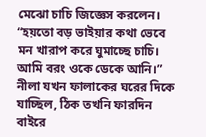মেঝো চাচি জিজ্ঞেস করলেন।
“হয়তো বড় ভাইয়ার কথা ভেবে মন খারাপ করে ঘুমাচ্ছে চাচি। আমি বরং ওকে ডেকে আনি।”
নীলা যখন ফালাকের ঘরের দিকে যাচ্ছিল, ঠিক তখনি ফারদিন বাইরে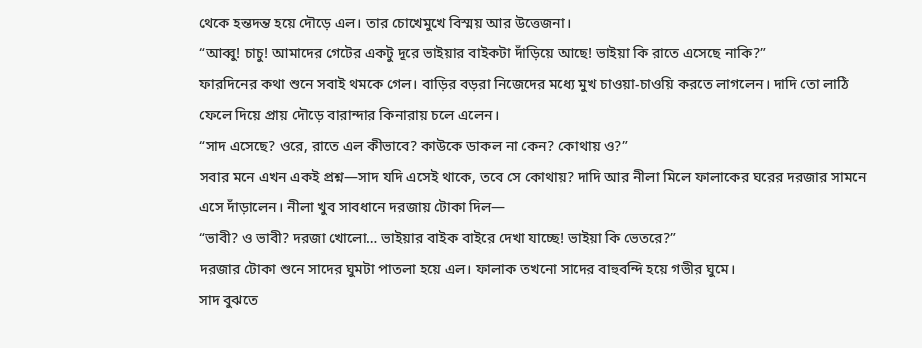থেকে হন্তদন্ত হয়ে দৌড়ে এল। তার চোখেমুখে বিস্ময় আর উত্তেজনা।
“আব্বু! চাচু! আমাদের গেটের একটু দূরে ভাইয়ার বাইকটা দাঁড়িয়ে আছে! ভাইয়া কি রাতে এসেছে নাকি?”
ফারদিনের কথা শুনে সবাই থমকে গেল। বাড়ির বড়রা নিজেদের মধ্যে মুখ চাওয়া-চাওয়ি করতে লাগলেন। দাদি তো লাঠি ফেলে দিয়ে প্রায় দৌড়ে বারান্দার কিনারায় চলে এলেন।
“সাদ এসেছে? ওরে, রাতে এল কীভাবে? কাউকে ডাকল না কেন? কোথায় ও?”
সবার মনে এখন একই প্রশ্ন—সাদ যদি এসেই থাকে, তবে সে কোথায়? দাদি আর নীলা মিলে ফালাকের ঘরের দরজার সামনে এসে দাঁড়ালেন। নীলা খুব সাবধানে দরজায় টোকা দিল—
“ভাবী? ও ভাবী? দরজা খোলো… ভাইয়ার বাইক বাইরে দেখা যাচ্ছে! ভাইয়া কি ভেতরে?”
দরজার টোকা শুনে সাদের ঘুমটা পাতলা হয়ে এল। ফালাক তখনো সাদের বাহুবন্দি হয়ে গভীর ঘুমে।
সাদ বুঝতে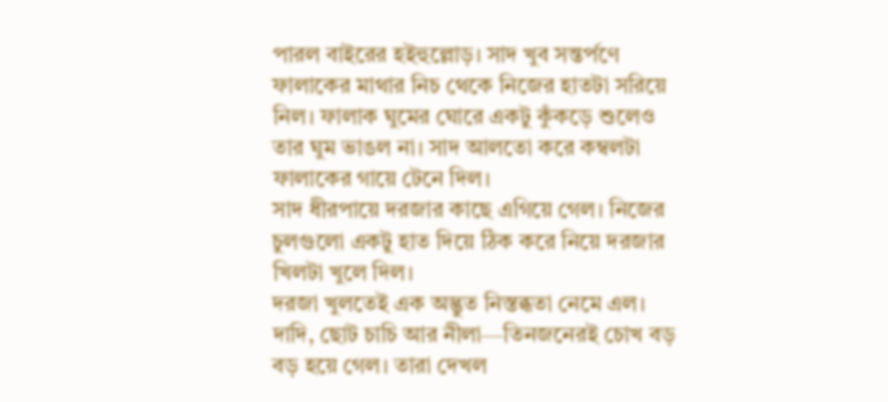পারল বাইরের হইহুল্লোড়। সাদ খুব সন্তর্পণে ফালাকের মাথার নিচ থেকে নিজের হাতটা সরিয়ে নিল। ফালাক ঘুমের ঘোরে একটু কুঁকড়ে শুলেও তার ঘুম ভাঙল না। সাদ আলতো করে কম্বলটা ফালাকের গায়ে টেনে দিল।
সাদ ধীরপায়ে দরজার কাছে এগিয়ে গেল। নিজের চুলগুলো একটু হাত দিয়ে ঠিক করে নিয়ে দরজার খিলটা খুলে দিল।
দরজা খুলতেই এক অদ্ভুত নিস্তব্ধতা নেমে এল। দাদি, ছোট চাচি আর নীলা—তিনজনেরই চোখ বড় বড় হয়ে গেল। তারা দেখল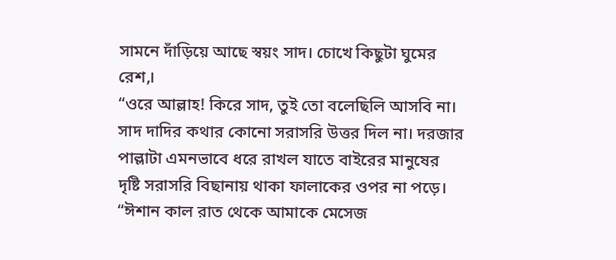সামনে দাঁড়িয়ে আছে স্বয়ং সাদ। চোখে কিছুটা ঘুমের রেশ,।
“ওরে আল্লাহ! কিরে সাদ, তুই তো বলেছিলি আসবি না।
সাদ দাদির কথার কোনো সরাসরি উত্তর দিল না। দরজার পাল্লাটা এমনভাবে ধরে রাখল যাতে বাইরের মানুষের দৃষ্টি সরাসরি বিছানায় থাকা ফালাকের ওপর না পড়ে।
“ঈশান কাল রাত থেকে আমাকে মেসেজ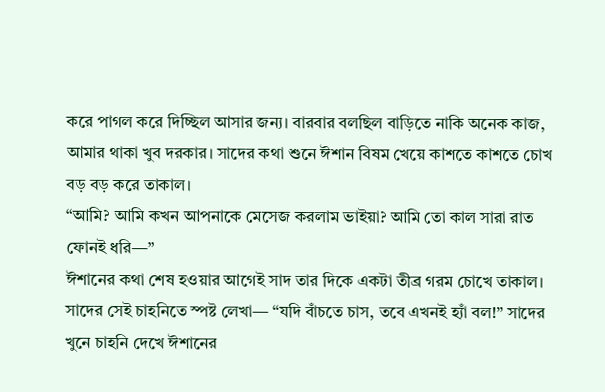করে পাগল করে দিচ্ছিল আসার জন্য। বারবার বলছিল বাড়িতে নাকি অনেক কাজ, আমার থাকা খুব দরকার। সাদের কথা শুনে ঈশান বিষম খেয়ে কাশতে কাশতে চোখ বড় বড় করে তাকাল।
“আমি? আমি কখন আপনাকে মেসেজ করলাম ভাইয়া? আমি তো কাল সারা রাত ফোনই ধরি—”
ঈশানের কথা শেষ হওয়ার আগেই সাদ তার দিকে একটা তীব্র গরম চোখে তাকাল। সাদের সেই চাহনিতে স্পষ্ট লেখা— “যদি বাঁচতে চাস, তবে এখনই হ্যাঁ বল!” সাদের খুনে চাহনি দেখে ঈশানের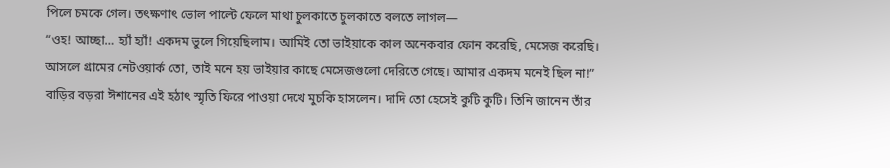পিলে চমকে গেল। তৎক্ষণাৎ ভোল পাল্টে ফেলে মাথা চুলকাতে চুলকাতে বলতে লাগল—
“ওহ! আচ্ছা… হ্যাঁ হ্যাঁ! একদম ভুলে গিয়েছিলাম। আমিই তো ভাইয়াকে কাল অনেকবার ফোন করেছি, মেসেজ করেছি। আসলে গ্রামের নেটওয়ার্ক তো, তাই মনে হয় ভাইয়ার কাছে মেসেজগুলো দেরিতে গেছে। আমার একদম মনেই ছিল না!”
বাড়ির বড়রা ঈশানের এই হঠাৎ স্মৃতি ফিরে পাওয়া দেখে মুচকি হাসলেন। দাদি তো হেসেই কুটি কুটি। তিনি জানেন তাঁর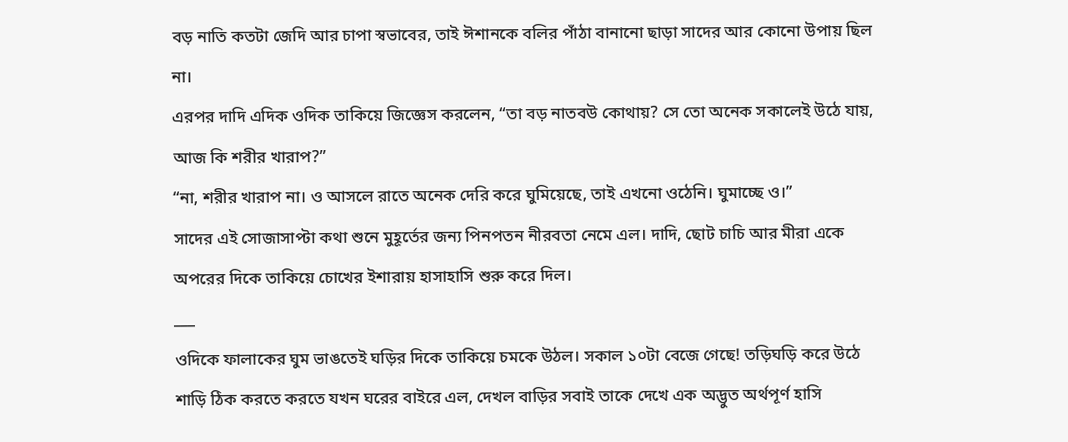বড় নাতি কতটা জেদি আর চাপা স্বভাবের, তাই ঈশানকে বলির পাঁঠা বানানো ছাড়া সাদের আর কোনো উপায় ছিল না।
এরপর দাদি এদিক ওদিক তাকিয়ে জিজ্ঞেস করলেন, “তা বড় নাতবউ কোথায়? সে তো অনেক সকালেই উঠে যায়, আজ কি শরীর খারাপ?”
“না, শরীর খারাপ না। ও আসলে রাতে অনেক দেরি করে ঘুমিয়েছে, তাই এখনো ওঠেনি। ঘুমাচ্ছে ও।”
সাদের এই সোজাসাপ্টা কথা শুনে মুহূর্তের জন্য পিনপতন নীরবতা নেমে এল। দাদি, ছোট চাচি আর মীরা একে অপরের দিকে তাকিয়ে চোখের ইশারায় হাসাহাসি শুরু করে দিল।
___
ওদিকে ফালাকের ঘুম ভাঙতেই ঘড়ির দিকে তাকিয়ে চমকে উঠল। সকাল ১০টা বেজে গেছে! তড়িঘড়ি করে উঠে শাড়ি ঠিক করতে করতে যখন ঘরের বাইরে এল, দেখল বাড়ির সবাই তাকে দেখে এক অদ্ভুত অর্থপূর্ণ হাসি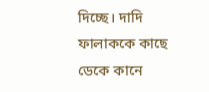দিচ্ছে। দাদি ফালাককে কাছে ডেকে কানে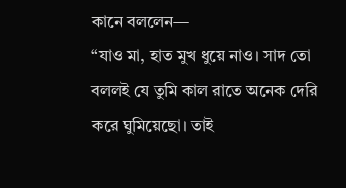কানে বললেন—
“যাও মা, হাত মুখ ধুয়ে নাও। সাদ তো বললই যে তুমি কাল রাতে অনেক দেরি করে ঘুমিয়েছো। তাই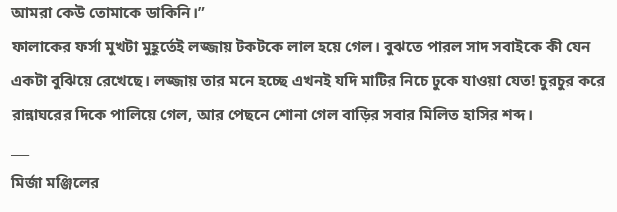আমরা কেউ তোমাকে ডাকিনি।”
ফালাকের ফর্সা মুখটা মুহূর্তেই লজ্জায় টকটকে লাল হয়ে গেল। বুঝতে পারল সাদ সবাইকে কী যেন একটা বুঝিয়ে রেখেছে। লজ্জায় তার মনে হচ্ছে এখনই যদি মাটির নিচে ঢুকে যাওয়া যেত! চুরচুর করে রান্নাঘরের দিকে পালিয়ে গেল, আর পেছনে শোনা গেল বাড়ির সবার মিলিত হাসির শব্দ।
___
মির্জা মঞ্জিলের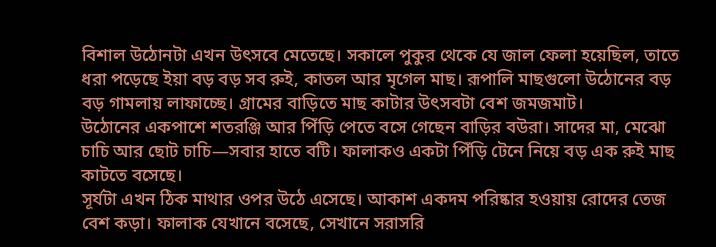বিশাল উঠোনটা এখন উৎসবে মেতেছে। সকালে পুকুর থেকে যে জাল ফেলা হয়েছিল, তাতে ধরা পড়েছে ইয়া বড় বড় সব রুই, কাতল আর মৃগেল মাছ। রূপালি মাছগুলো উঠোনের বড় বড় গামলায় লাফাচ্ছে। গ্রামের বাড়িতে মাছ কাটার উৎসবটা বেশ জমজমাট।
উঠোনের একপাশে শতরঞ্জি আর পিঁড়ি পেতে বসে গেছেন বাড়ির বউরা। সাদের মা, মেঝো চাচি আর ছোট চাচি—সবার হাতে বটি। ফালাকও একটা পিঁড়ি টেনে নিয়ে বড় এক রুই মাছ কাটতে বসেছে।
সূর্যটা এখন ঠিক মাথার ওপর উঠে এসেছে। আকাশ একদম পরিষ্কার হওয়ায় রোদের তেজ বেশ কড়া। ফালাক যেখানে বসেছে, সেখানে সরাসরি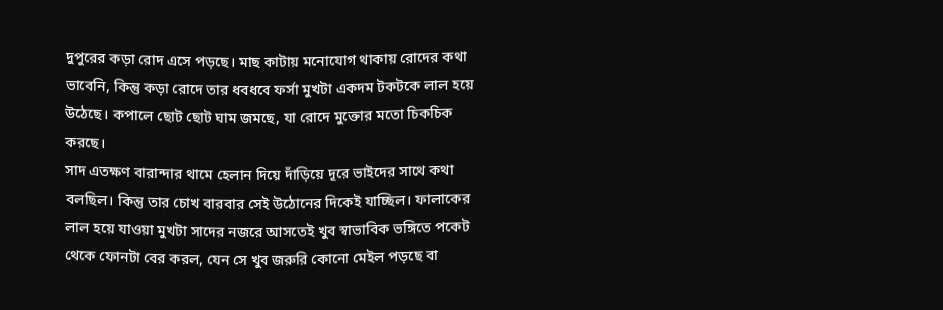দুপুরের কড়া রোদ এসে পড়ছে। মাছ কাটায় মনোযোগ থাকায় রোদের কথা ভাবেনি, কিন্তু কড়া রোদে তার ধবধবে ফর্সা মুখটা একদম টকটকে লাল হয়ে উঠেছে। কপালে ছোট ছোট ঘাম জমছে, যা রোদে মুক্তোর মতো চিকচিক করছে।
সাদ এতক্ষণ বারান্দার থামে হেলান দিয়ে দাঁড়িয়ে দূরে ভাইদের সাথে কথা বলছিল। কিন্তু তার চোখ বারবার সেই উঠোনের দিকেই যাচ্ছিল। ফালাকের লাল হয়ে যাওয়া মুখটা সাদের নজরে আসতেই খুব স্বাভাবিক ভঙ্গিতে পকেট থেকে ফোনটা বের করল, যেন সে খুব জরুরি কোনো মেইল পড়ছে বা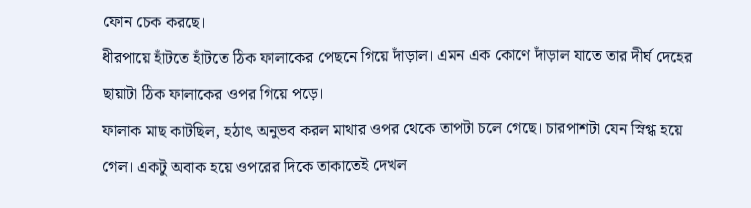ফোন চেক করছে।
ধীরপায়ে হাঁটতে হাঁটতে ঠিক ফালাকের পেছনে গিয়ে দাঁড়াল। এমন এক কোণে দাঁড়াল যাতে তার দীর্ঘ দেহের ছায়াটা ঠিক ফালাকের ওপর গিয়ে পড়ে।
ফালাক মাছ কাটছিল, হঠাৎ অনুভব করল মাথার ওপর থেকে তাপটা চলে গেছে। চারপাশটা যেন স্নিগ্ধ হয়ে গেল। একটু অবাক হয়ে ওপরের দিকে তাকাতেই দেখল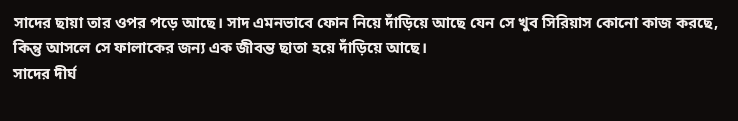সাদের ছায়া তার ওপর পড়ে আছে। সাদ এমনভাবে ফোন নিয়ে দাঁড়িয়ে আছে যেন সে খুব সিরিয়াস কোনো কাজ করছে, কিন্তু আসলে সে ফালাকের জন্য এক জীবন্ত ছাতা হয়ে দাঁড়িয়ে আছে।
সাদের দীর্ঘ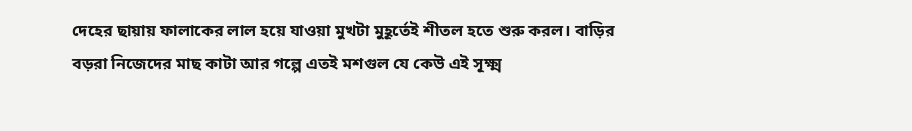দেহের ছায়ায় ফালাকের লাল হয়ে যাওয়া মুখটা মুহূর্তেই শীতল হতে শুরু করল। বাড়ির বড়রা নিজেদের মাছ কাটা আর গল্পে এতই মশগুল যে কেউ এই সূক্ষ্ম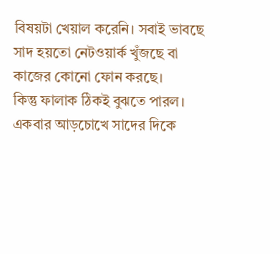বিষয়টা খেয়াল করেনি। সবাই ভাবছে সাদ হয়তো নেটওয়ার্ক খুঁজছে বা কাজের কোনো ফোন করছে।
কিন্তু ফালাক ঠিকই বুঝতে পারল। একবার আড়চোখে সাদের দিকে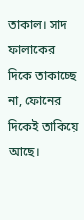তাকাল। সাদ ফালাকের দিকে তাকাচ্ছে না, ফোনের দিকেই তাকিয়ে আছে।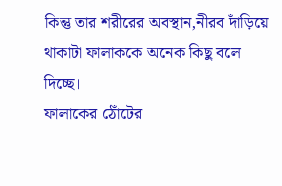কিন্তু তার শরীরের অবস্থান,নীরব দাঁড়িয়ে থাকাটা ফালাককে অনেক কিছু বলে দিচ্ছে।
ফালাকের ঠোঁটের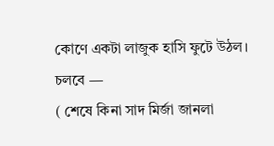কোণে একটা লাজুক হাসি ফুটে উঠল।
চলবে —
( শেষে কিনা সাদ মির্জা জানলা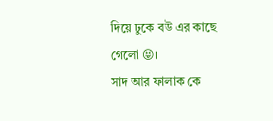দিয়ে ঢুকে বউ এর কাছে গেলো 😝।
সাদ আর ফালাক কে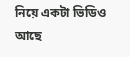নিয়ে একটা ভিডিও আছে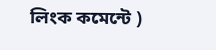লিংক কমেন্টে )